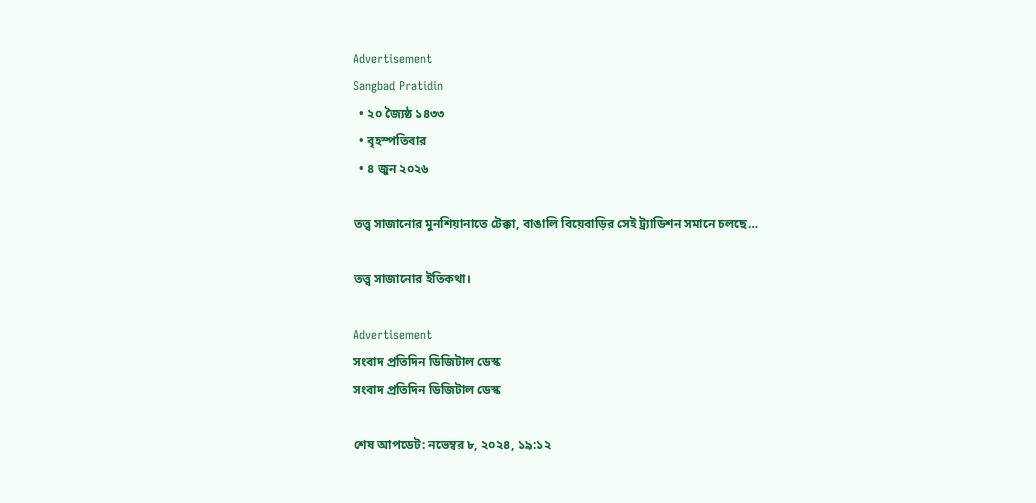Advertisement
Sangbad Pratidin
  • ২০ জ্যৈষ্ঠ ১৪৩৩
  • বৃহস্পতিবার
  • ৪ জুন ২০২৬

তত্ত্ব সাজানোর মুনশিয়ানাতে টেক্কা, বাঙালি বিয়েবাড়ির সেই ট্র্যাডিশন সমানে চলছে…

তত্ত্ব সাজানোর ইতিকথা।

Advertisement
সংবাদ প্রতিদিন ডিজিটাল ডেস্ক
সংবাদ প্রতিদিন ডিজিটাল ডেস্ক

শেষ আপডেট: নভেম্বর ৮, ২০২৪, ১৯:১২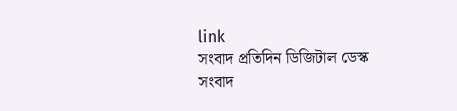link
সংবাদ প্রতিদিন ডিজিটাল ডেস্ক
সংবাদ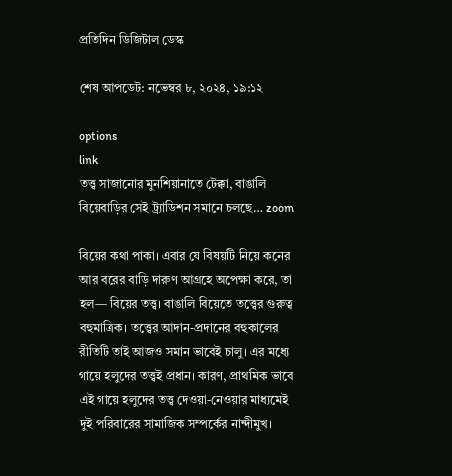প্রতিদিন ডিজিটাল ডেস্ক

শেষ আপডেট: নভেম্বর ৮, ২০২৪, ১৯:১২

options
link
তত্ত্ব সাজানোর মুনশিয়ানাতে টেক্কা, বাঙালি বিয়েবাড়ির সেই ট্র্যাডিশন সমানে চলছে… zoom

বিয়ের কথা পাকা। এবার যে বিষয়টি নিয়ে কনের আর বরের বাড়ি দারুণ আগ্রহে অপেক্ষা করে, তা হল— বিয়ের তত্ত্ব। বাঙালি বিয়েতে তত্ত্বের গুরুত্ব বহুমাত্রিক। তত্ত্বের আদান-প্রদানের বহুকালের রীতিটি তাই আজও সমান ভাবেই চালু। এর মধ্যে গায়ে হলুদের তত্ত্বই প্রধান। কারণ, প্রাথমিক ভাবে এই গায়ে হলুদের তত্ত্ব দেওয়া-নেওয়ার মাধ্যমেই দুই পরিবারের সামাজিক সম্পর্কের নান্দীমুখ।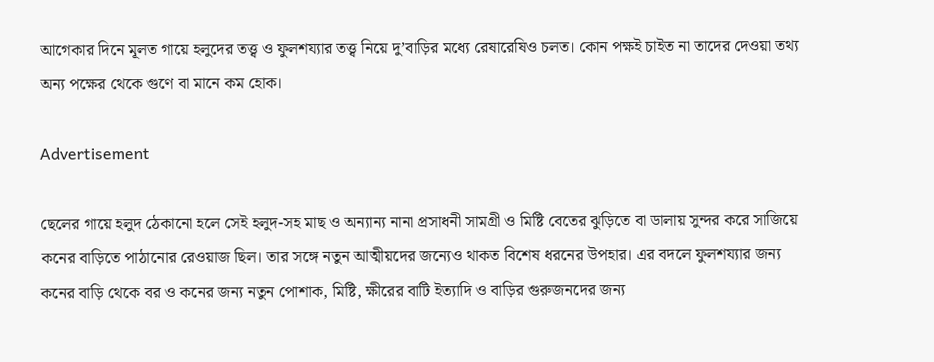আগেকার দিনে মূলত গায়ে হলুদের তত্ত্ব ও ফুলশয্যার তত্ত্ব নিয়ে দু’বাড়ির মধ্যে রেষারেষিও চলত। কোন পক্ষই চাইত না তাদের দেওয়া তথ্য অন্য পক্ষের থেকে গুণে বা মানে কম হোক।

Advertisement

ছেলের গায়ে হলুদ ঠেকানো হলে সেই হলুদ-সহ মাছ ও অন্যান্য নানা প্রসাধনী সামগ্রী ও মিষ্টি বেতের ঝুড়িতে বা ডালায় সুন্দর করে সাজিয়ে কনের বাড়িতে পাঠানোর রেওয়াজ ছিল। তার সঙ্গে নতুন আত্মীয়দের জন্যেও থাকত বিশেষ ধরনের উপহার। এর বদলে ফুলশয্যার জন্য কনের বাড়ি থেকে বর ও কনের জন্য নতুন পোশাক, মিষ্টি, ক্ষীরের বাটি ইত্যাদি ও বাড়ির গুরুজনদের জন্য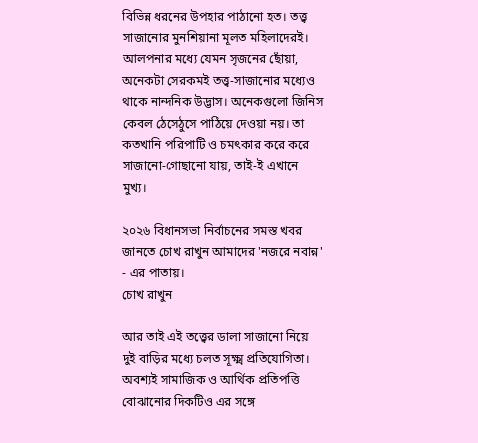বিভিন্ন ধরনের উপহার পাঠানো হত। তত্ত্ব সাজানোর মুনশিয়ানা মূলত মহিলাদেরই। আলপনার মধ্যে যেমন সৃজনের ছোঁয়া, অনেকটা সেরকমই তত্ত্ব-সাজানোর মধ্যেও থাকে নান্দনিক উদ্ভাস। অনেকগুলো জিনিস কেবল ঠেসেঠুসে পাঠিয়ে দেওয়া নয়। তা কতখানি পরিপাটি ও চমৎকার করে করে সাজানো-গোছানো যায়, তাই-ই এখানে মুখ্য।

২০২৬ বিধানসভা নির্বাচনের সমস্ত খবর জানতে চোখ রাখুন আমাদের 'নজরে নবান্ন' - এর পাতায়।
চোখ রাখুন

আর তাই এই তত্ত্বের ডালা সাজানো নিয়ে দুই বাড়ির মধ্যে চলত সূক্ষ্ম প্রতিযোগিতা। অবশ্যই সামাজিক ও আর্থিক প্রতিপত্তি বোঝানোর দিকটিও এর সঙ্গে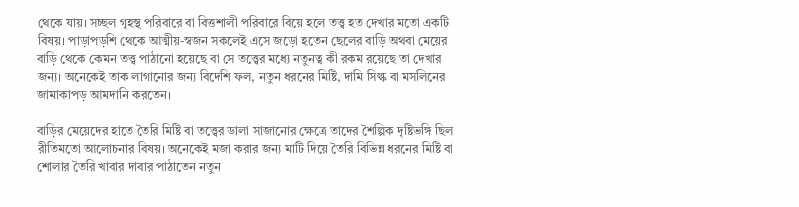থেকে যায়। সচ্ছল গৃহস্থ পরিবারে বা বিত্তশালী পরিবারে বিয়ে হলে তত্ত্ব হত দেখার মতো একটি বিষয়। পাড়াপড়শি থেকে আত্মীয়-স্বজন সকলেই এসে জড়ো হতেন ছেলের বাড়ি অথবা মেয়ের বাড়ি থেকে কেমন তত্ত্ব পাঠানো হয়েছে বা সে তত্ত্বের মধ্যে নতুনত্ব কী রকম রয়েছে তা দেখার জন্য। অনেকেই তাক লাগানোর জন্য বিদেশি ফল, নতুন ধরনের মিষ্টি, দামি সিল্ক বা মসলিনের জামাকাপড় আমদানি করতেন।

বাড়ির মেয়েদের হাতে তৈরি মিষ্টি বা তত্ত্বের ডালা সাজানোর ক্ষেত্রে তাদের শৈল্পিক দৃষ্টিভঙ্গি ছিল রীতিমতো আলোচনার বিষয়। অনেকেই মজা করার জন্য মাটি দিয়ে তৈরি বিভিন্ন ধরনের মিষ্টি বা শোলার তৈরি খাবার দাবার পাঠাতেন নতুন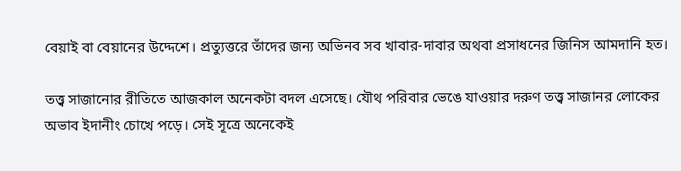বেয়াই বা বেয়ানের উদ্দেশে। প্রত্যুত্তরে তাঁদের জন্য অভিনব সব খাবার-দাবার অথবা প্রসাধনের জিনিস আমদানি হত।

তত্ত্ব সাজানোর রীতিতে আজকাল অনেকটা বদল এসেছে। যৌথ পরিবার ভেঙে যাওয়ার দরুণ তত্ত্ব সাজানর লোকের অভাব ইদানীং চোখে পড়ে। সেই সূত্রে অনেকেই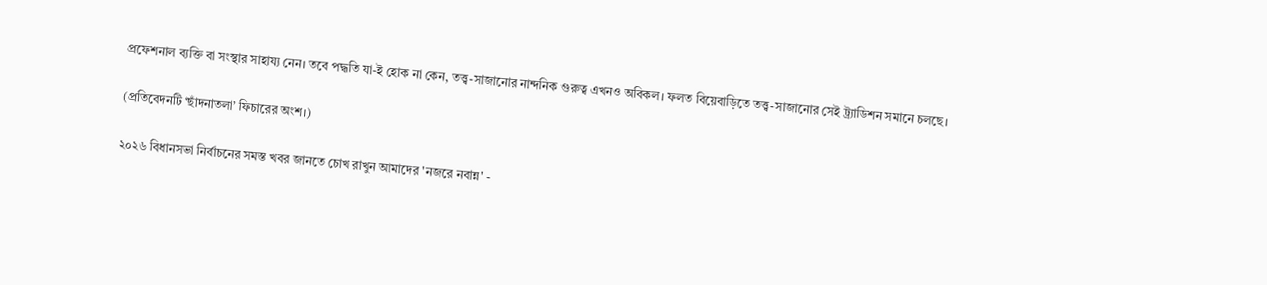প্রফেশনাল ব্যক্তি বা সংস্থার সাহায্য নেন। তবে পদ্ধতি যা-ই হোক না কেন, তত্ত্ব-সাজানোর নান্দনিক গুরুত্ব এখনও অবিকল। ফলত বিয়েবাড়িতে তত্ত্ব-সাজানোর সেই ট্র্যাডিশন সমানে চলছে।

(প্রতিবেদনটি ‘ছাঁদনাতলা’ ফিচারের অংশ।)

২০২৬ বিধানসভা নির্বাচনের সমস্ত খবর জানতে চোখ রাখুন আমাদের 'নজরে নবান্ন' -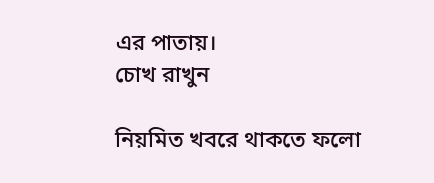এর পাতায়।
চোখ রাখুন

নিয়মিত খবরে থাকতে ফলো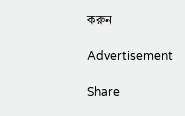করুন

Advertisement

Share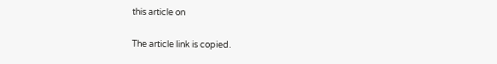this article on

The article link is copied.